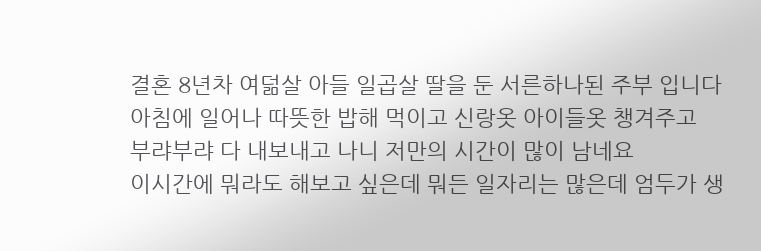결혼 8년차 여덞살 아들 일곱살 딸을 둔 서른하나된 주부 입니다
아침에 일어나 따뜻한 밥해 먹이고 신랑옷 아이들옷 챙겨주고
부랴부랴 다 내보내고 나니 저만의 시간이 많이 남네요
이시간에 뭐라도 해보고 싶은데 뭐든 일자리는 많은데 엄두가 생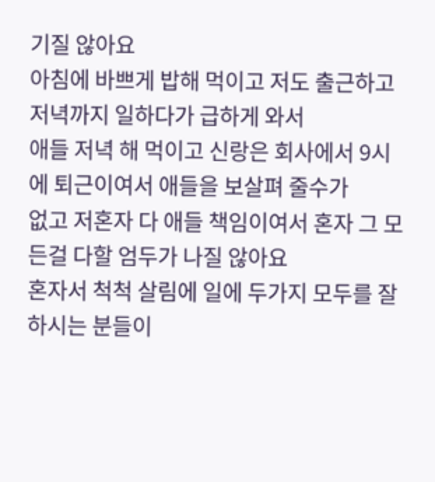기질 않아요
아침에 바쁘게 밥해 먹이고 저도 출근하고 저녁까지 일하다가 급하게 와서
애들 저녁 해 먹이고 신랑은 회사에서 9시에 퇴근이여서 애들을 보살펴 줄수가
없고 저혼자 다 애들 책임이여서 혼자 그 모든걸 다할 엄두가 나질 않아요
혼자서 척척 살림에 일에 두가지 모두를 잘 하시는 분들이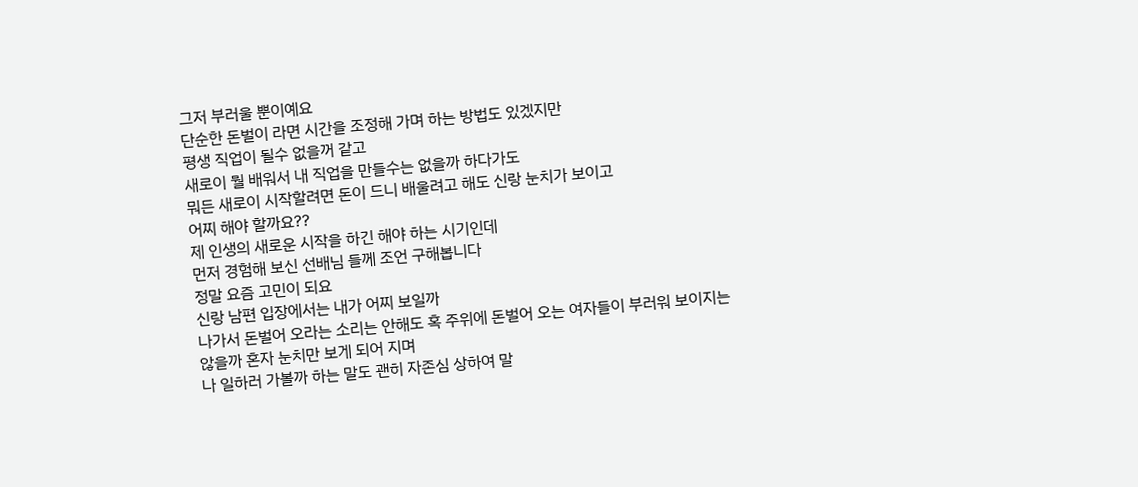그저 부러울 뿐이예요
단순한 돈벌이 라면 시간을 조정해 가며 하는 방법도 있겠지만
평생 직업이 될수 없을꺼 같고
새로이 뭘 배워서 내 직업을 만들수는 없을까 하다가도
뭐든 새로이 시작할려면 돈이 드니 배울려고 해도 신랑 눈치가 보이고
어찌 해야 할까요??
제 인생의 새로운 시작을 하긴 해야 하는 시기인데
먼저 경험해 보신 선배님 들께 조언 구해봅니다
정말 요즘 고민이 되요
신랑 남편 입장에서는 내가 어찌 보일까
나가서 돈벌어 오라는 소리는 안해도 혹 주위에 돈벌어 오는 여자들이 부러워 보이지는
않을까 혼자 눈치만 보게 되어 지며
나 일하러 가볼까 하는 말도 괜히 자존심 상하여 말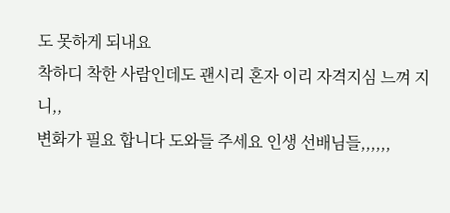도 못하게 되내요
착하디 착한 사람인데도 괜시리 혼자 이리 자격지심 느껴 지니,,
변화가 필요 합니다 도와들 주세요 인생 선배님들,,,,,,